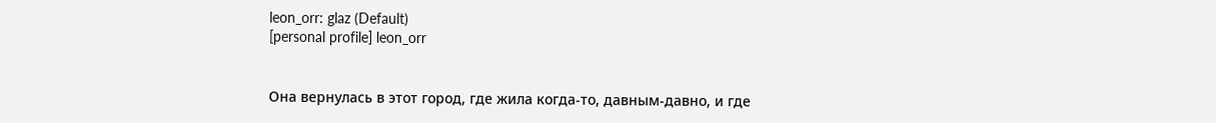leon_orr: glaz (Default)
[personal profile] leon_orr


Она вернулась в этот город, где жила когда-то, давным-давно, и где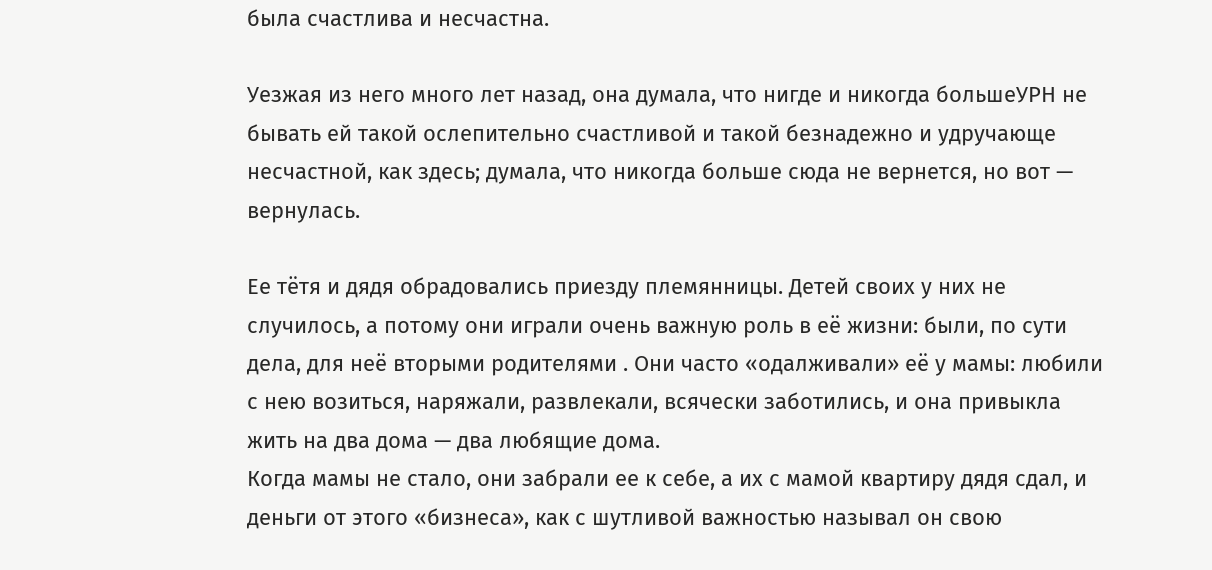была счастлива и несчастна.

Уезжая из него много лет назад, она думала, что нигде и никогда большеУРН не бывать ей такой ослепительно счастливой и такой безнадежно и удручающе несчастной, как здесь; думала, что никогда больше сюда не вернется, но вот — вернулась.

Ее тётя и дядя обрадовались приезду племянницы. Детей своих у них не случилось, а потому они играли очень важную роль в её жизни: были, по сути дела, для неё вторыми родителями . Они часто «одалживали» её у мамы: любили с нею возиться, наряжали, развлекали, всячески заботились, и она привыкла жить на два дома — два любящие дома.
Когда мамы не стало, они забрали ее к себе, а их с мамой квартиру дядя сдал, и деньги от этого «бизнеса», как с шутливой важностью называл он свою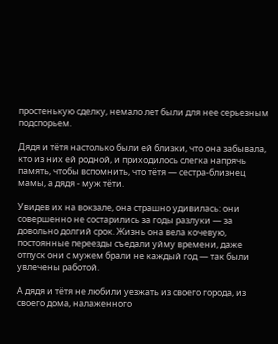простенькую сделку, немало лет были для нее серьезным подспорьем.

Дядя и тётя настолько были ей близки, что она забывала, кто из них ей родной, и приходилось слегка напрячь память, чтобы вспомнить, что тётя — сестра-близнец мамы, а дядя - муж тёти.

Увидев их на вокзале, она страшно удивилась: они совершенно не состарились за годы разлуки — за довольно долгий срок. Жизнь она вела кочевую, постоянные переезды съедали уйму времени, даже отпуск они с мужем брали не каждый год — так были увлечены работой.

А дядя и тётя не любили уезжать из своего города, из своего дома, налаженного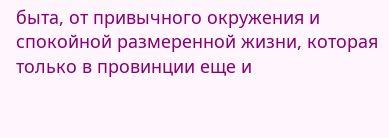быта, от привычного окружения и спокойной размеренной жизни, которая только в провинции еще и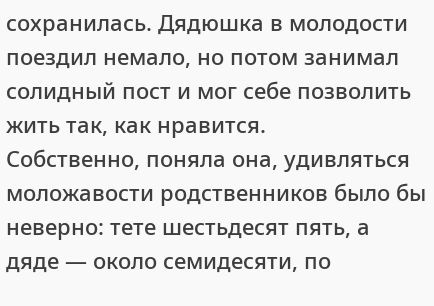сохранилась. Дядюшка в молодости поездил немало, но потом занимал солидный пост и мог себе позволить жить так, как нравится.
Собственно, поняла она, удивляться моложавости родственников было бы неверно: тете шестьдесят пять, а дяде — около семидесяти, по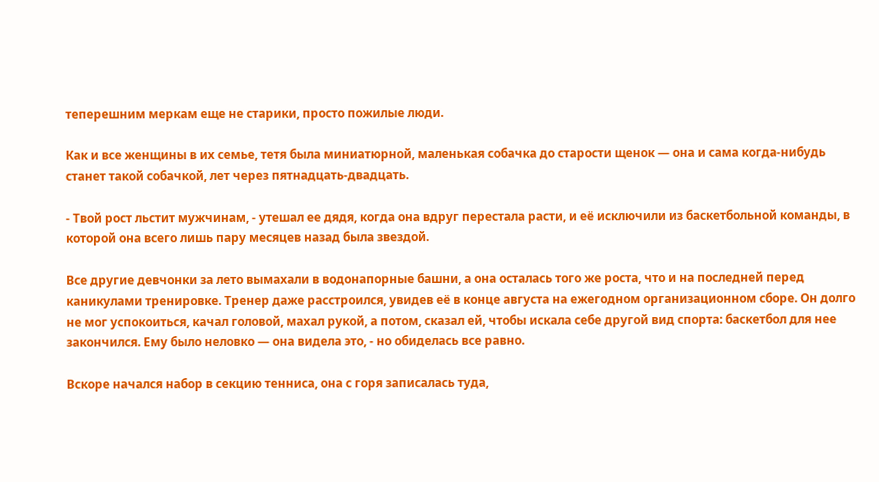теперешним меркам еще не старики, просто пожилые люди.

Как и все женщины в их семье, тетя была миниатюрной, маленькая собачка до старости щенок — она и сама когда-нибудь станет такой собачкой, лет через пятнадцать-двадцать.

- Твой рост льстит мужчинам, - утешал ее дядя, когда она вдруг перестала расти, и её исключили из баскетбольной команды, в которой она всего лишь пару месяцев назад была звездой.

Все другие девчонки за лето вымахали в водонапорные башни, а она осталась того же роста, что и на последней перед каникулами тренировке. Тренер даже расстроился, увидев её в конце августа на ежегодном организационном сборе. Он долго не мог успокоиться, качал головой, махал рукой, а потом, сказал ей, чтобы искала себе другой вид спорта: баскетбол для нее закончился. Ему было неловко — она видела это, - но обиделась все равно.

Вскоре начался набор в секцию тенниса, она с горя записалась туда,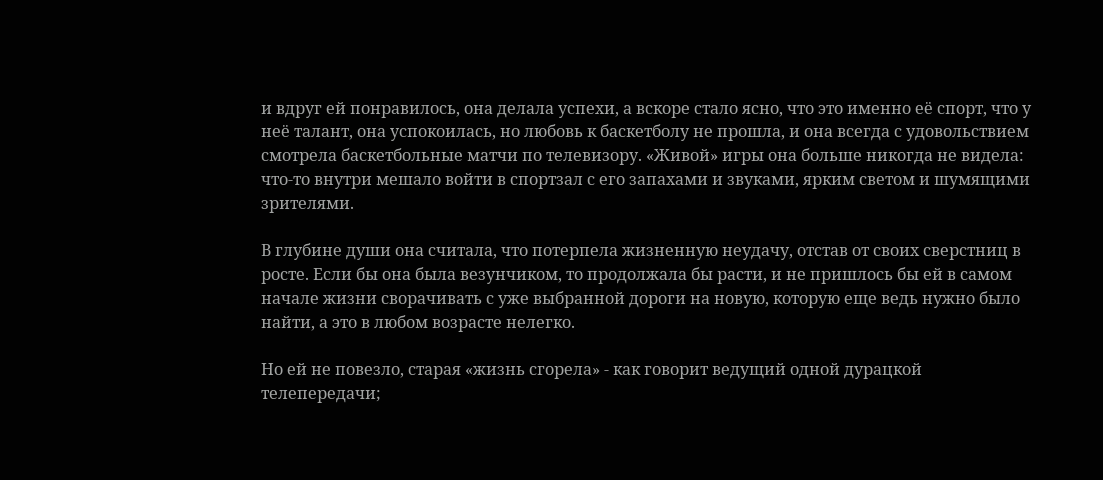и вдруг ей понравилось, она делала успехи, а вскоре стало ясно, что это именно её спорт, что у неё талант, она успокоилась, но любовь к баскетболу не прошла, и она всегда с удовольствием смотрела баскетбольные матчи по телевизору. «Живой» игры она больше никогда не видела: что-то внутри мешало войти в спортзал с его запахами и звуками, ярким светом и шумящими зрителями.

В глубине души она считала, что потерпела жизненную неудачу, отстав от своих сверстниц в росте. Если бы она была везунчиком, то продолжала бы расти, и не пришлось бы ей в самом начале жизни сворачивать с уже выбранной дороги на новую, которую еще ведь нужно было найти, а это в любом возрасте нелегко.

Но ей не повезло, старая «жизнь сгорела» - как говорит ведущий одной дурацкой телепередачи;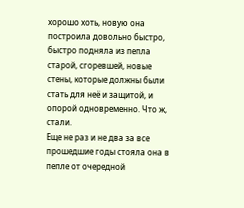хорошо хоть, новую она построила довольно быстро, быстро подняла из пепла старой, сгоревшей, новые стены, которые должны были стать для неё и защитой, и опорой одновременно. Что ж, стали.
Еще не раз и не два за все прошедшие годы стояла она в пепле от очередной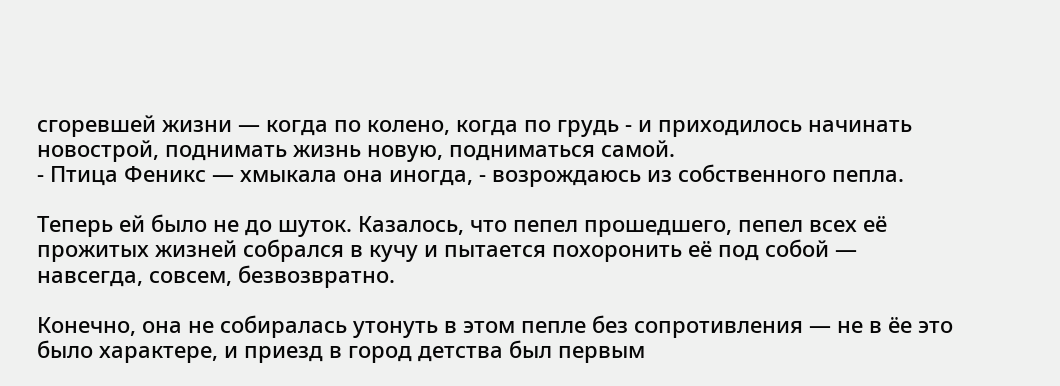сгоревшей жизни — когда по колено, когда по грудь - и приходилось начинать новострой, поднимать жизнь новую, подниматься самой.
- Птица Феникс — хмыкала она иногда, - возрождаюсь из собственного пепла.

Теперь ей было не до шуток. Казалось, что пепел прошедшего, пепел всех её прожитых жизней собрался в кучу и пытается похоронить её под собой — навсегда, совсем, безвозвратно.

Конечно, она не собиралась утонуть в этом пепле без сопротивления — не в ёе это было характере, и приезд в город детства был первым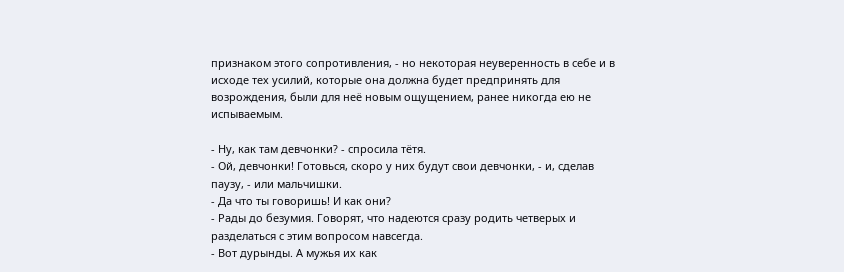признаком этого сопротивления, - но некоторая неуверенность в себе и в исходе тех усилий, которые она должна будет предпринять для возрождения, были для неё новым ощущением, ранее никогда ею не испываемым.

- Ну, как там девчонки? - спросила тётя.
- Ой, девчонки! Готовься, скоро у них будут свои девчонки, - и, сделав паузу, - или мальчишки.
- Да что ты говоришь! И как они?
- Рады до безумия. Говорят, что надеются сразу родить четверых и разделаться с этим вопросом навсегда.
- Вот дурынды. А мужья их как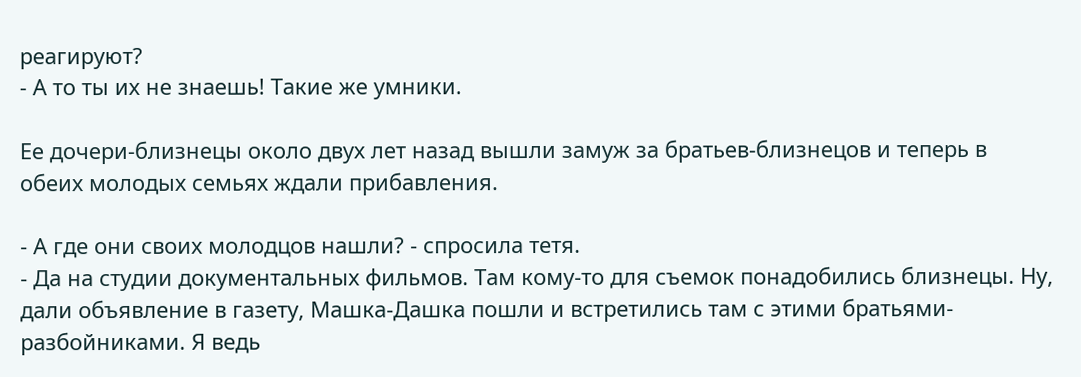реагируют?
- А то ты их не знаешь! Такие же умники.

Ее дочери-близнецы около двух лет назад вышли замуж за братьев-близнецов и теперь в обеих молодых семьях ждали прибавления.

- А где они своих молодцов нашли? - спросила тетя.
- Да на студии документальных фильмов. Там кому-то для съемок понадобились близнецы. Ну, дали объявление в газету, Машка-Дашка пошли и встретились там с этими братьями-разбойниками. Я ведь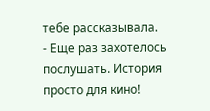тебе рассказывала.
- Еще раз захотелось послушать. История просто для кино!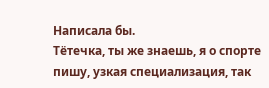Написала бы.
Тётечка, ты же знаешь, я о спорте пишу, узкая специализация, так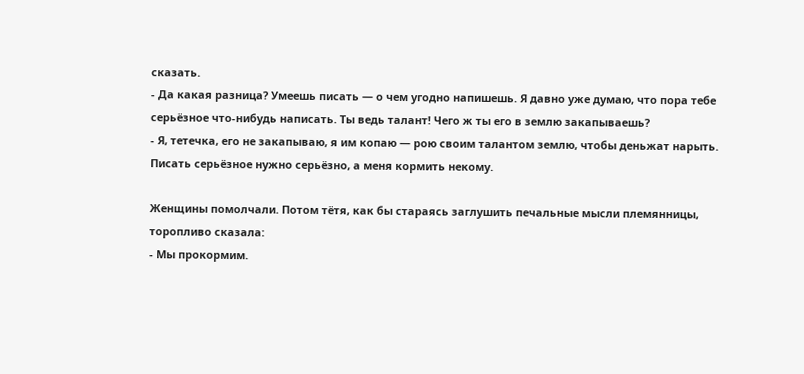сказать.
- Да какая разница? Умеешь писать — о чем угодно напишешь. Я давно уже думаю, что пора тебе серьёзное что-нибудь написать. Ты ведь талант! Чего ж ты его в землю закапываешь?
- Я, тетечка, его не закапываю, я им копаю — рою своим талантом землю, чтобы деньжат нарыть. Писать серьёзное нужно серьёзно, а меня кормить некому.

Женщины помолчали. Потом тётя, как бы стараясь заглушить печальные мысли племянницы, торопливо сказала:
- Мы прокормим.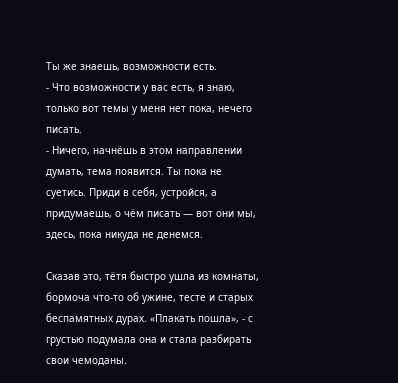Ты же знаешь, возможности есть.
- Что возможности у вас есть, я знаю, только вот темы у меня нет пока, нечего писать.
- Ничего, начнёшь в этом направлении думать, тема появится. Ты пока не суетись. Приди в себя, устройся, а придумаешь, о чём писать — вот они мы, здесь, пока никуда не денемся.

Сказав это, тётя быстро ушла из комнаты, бормоча что-то об ужине, тесте и старых беспамятных дурах. «Плакать пошла», - с грустью подумала она и стала разбирать свои чемоданы.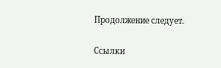Продолжение следует.

Ссылки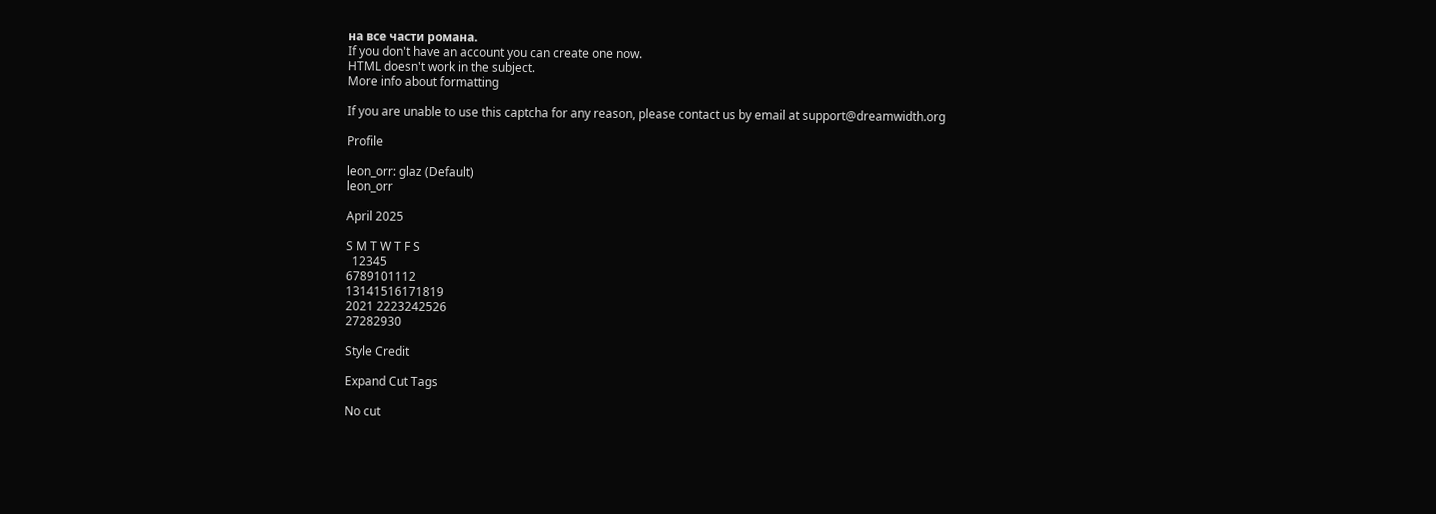на все части романа.
If you don't have an account you can create one now.
HTML doesn't work in the subject.
More info about formatting

If you are unable to use this captcha for any reason, please contact us by email at support@dreamwidth.org

Profile

leon_orr: glaz (Default)
leon_orr

April 2025

S M T W T F S
  12345
6789101112
13141516171819
2021 2223242526
27282930

Style Credit

Expand Cut Tags

No cut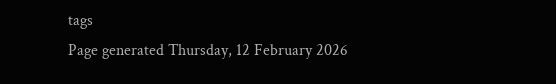tags
Page generated Thursday, 12 February 2026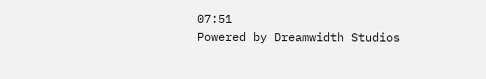07:51
Powered by Dreamwidth Studios